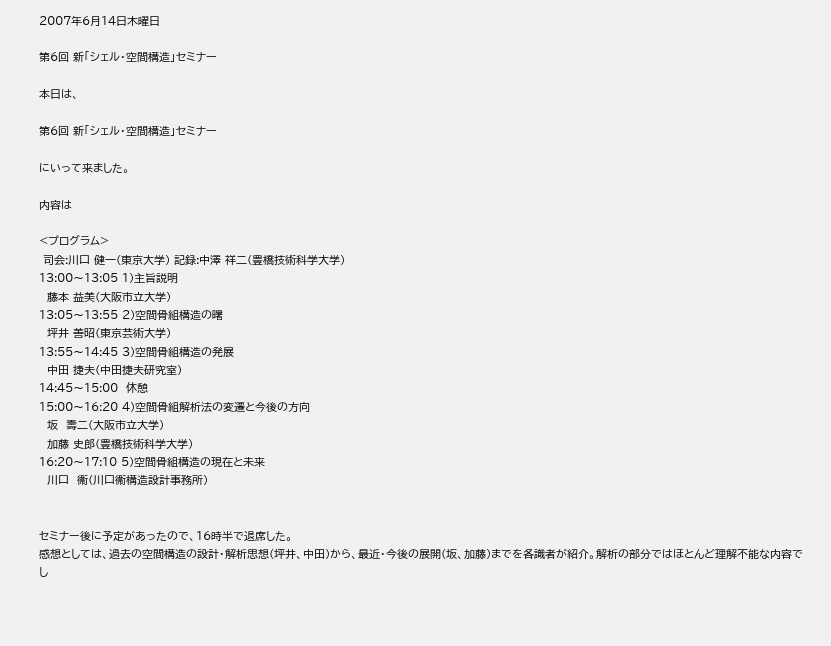2007年6月14日木曜日

第6回 新「シェル・空間構造」セミナー

本日は、

第6回 新「シェル・空間構造」セミナー

にいって来ました。

内容は

<プログラム>
 司会:川口 健一(東京大学) 記録:中澤 祥二(豊橋技術科学大学)
13:00〜13:05 1)主旨説明
  藤本 益美(大阪市立大学)
13:05〜13:55 2)空間骨組構造の曙
  坪井 善昭(東京芸術大学)
13:55〜14:45 3)空間骨組構造の発展
  中田 捷夫(中田捷夫研究室)
14:45〜15:00  休憩
15:00〜16:20 4)空間骨組解析法の変遷と今後の方向
  坂  壽二(大阪市立大学)
  加藤 史郎(豊橋技術科学大学)
16:20〜17:10 5)空間骨組構造の現在と未来
  川口  衞(川口衞構造設計事務所)


セミナー後に予定があったので、16時半で退席した。
感想としては、過去の空間構造の設計・解析思想(坪井、中田)から、最近・今後の展開(坂、加藤)までを各識者が紹介。解析の部分ではほとんど理解不能な内容でし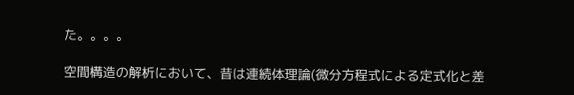た。。。。

空間構造の解析において、昔は連続体理論(微分方程式による定式化と差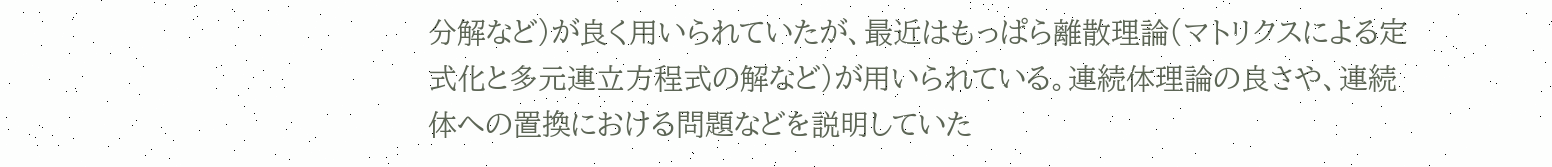分解など)が良く用いられていたが、最近はもっぱら離散理論(マトリクスによる定式化と多元連立方程式の解など)が用いられている。連続体理論の良さや、連続体への置換における問題などを説明していた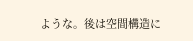ような。後は空間構造に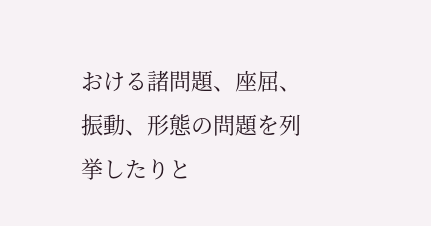おける諸問題、座屈、振動、形態の問題を列挙したりと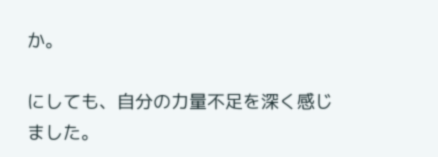か。

にしても、自分の力量不足を深く感じました。